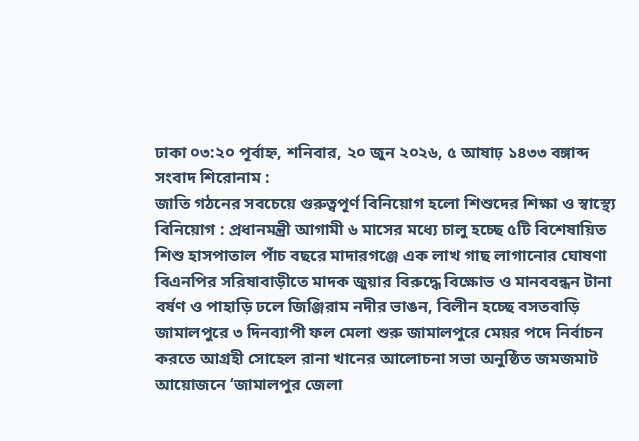ঢাকা ০৩:২০ পূর্বাহ্ন, শনিবার, ২০ জুন ২০২৬, ৫ আষাঢ় ১৪৩৩ বঙ্গাব্দ
সংবাদ শিরোনাম :
জাতি গঠনের সবচেয়ে গুরুত্বপূর্ণ বিনিয়োগ হলো শিশুদের শিক্ষা ও স্বাস্থ্যে বিনিয়োগ : প্রধানমন্ত্রী আগামী ৬ মাসের মধ্যে চালু হচ্ছে ৫টি বিশেষায়িত শিশু হাসপাতাল পাঁচ বছরে মাদারগঞ্জে এক লাখ গাছ লাগানোর ঘোষণা বিএনপির সরিষাবাড়ীতে মাদক জুয়ার বিরুদ্ধে বিক্ষোভ ও মানববন্ধন টানা বর্ষণ ও পাহাড়ি ঢলে জিঞ্জিরাম নদীর ভাঙন, বিলীন হচ্ছে বসতবাড়ি জামালপুরে ৩ দিনব্যাপী ফল মেলা শুরু জামালপুরে মেয়র পদে নির্বাচন করতে আগ্রহী সোহেল রানা খানের আলোচনা সভা অনুষ্ঠিত জমজমাট আয়োজনে ‘জামালপুর জেলা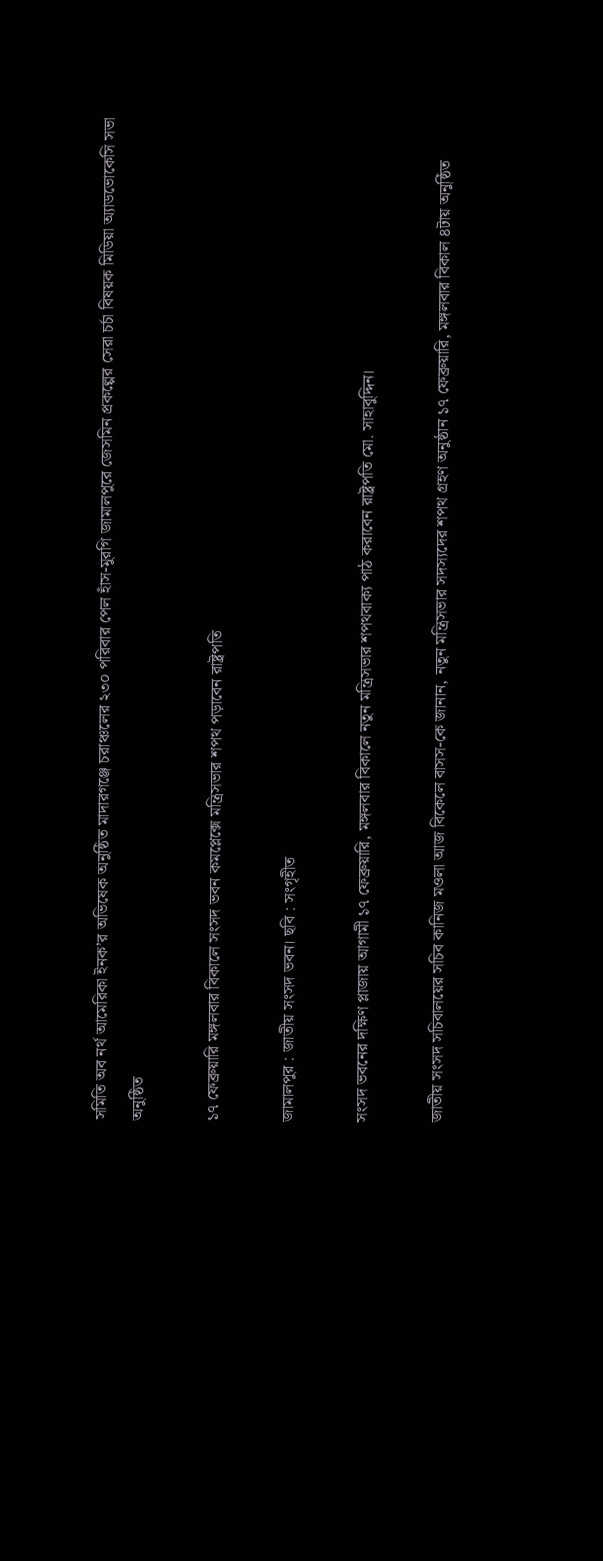সমিতি অব নর্থ আমেরিকা ইনক’র অভিষেক অনুষ্ঠিত মাদারগঞ্জে চরাঞ্চলের ২৩০ পরিবার পেল হাঁস-মুরগি জামালপুরে জেসমিন প্রকল্পের সেরা চর্চা বিষয়ক মিডিয়া অ্যাডভোকেসি সভা অনুষ্ঠিত

১৭ ফেব্রুয়ারি মঙ্গলবার বিকালে সংসদ ভবন কমপ্লেক্সে মন্ত্রিসভার শপথ পড়াবেন রাষ্ট্রপতি

জামালপুর : জাতীয় সংসদ ভবন। ছবি : সংগৃহীত

সংসদ ভবনের দক্ষিণ প্লাজায় আগামী ১৭ ফেব্রুয়ারি, মঙ্গলবার বিকালে নতুন মন্ত্রিসভার শপথবাক্য পাঠ করাবেন রাষ্ট্রপতি মো. সাহাবুদ্দিন।

জাতীয় সংসদ সচিবালয়ের সচিব কানিজ মওলা আজ বিকেলে বাসস-কে জানান, নতুন মন্ত্রিসভার সদস্যদের শপথ গ্রহণ অনুষ্ঠান ১৭ ফেব্রুয়ারি, মঙ্গলবার বিকাল ৪টায় অনুষ্ঠিত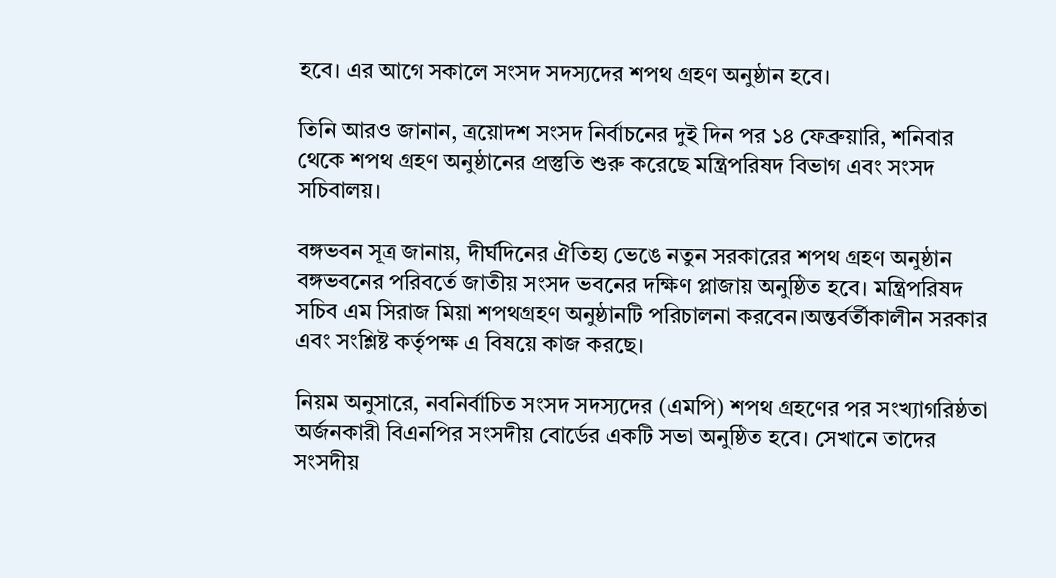হবে। এর আগে সকালে সংসদ সদস্যদের শপথ গ্রহণ অনুষ্ঠান হবে।

তিনি আরও জানান, ত্রয়োদশ সংসদ নির্বাচনের দুই দিন পর ১৪ ফেব্রুয়ারি, শনিবার থেকে শপথ গ্রহণ অনুষ্ঠানের প্রস্তুতি শুরু করেছে মন্ত্রিপরিষদ বিভাগ এবং সংসদ সচিবালয়।

বঙ্গভবন সূত্র জানায়, দীর্ঘদিনের ঐতিহ্য ভেঙে নতুন সরকারের শপথ গ্রহণ অনুষ্ঠান বঙ্গভবনের পরিবর্তে জাতীয় সংসদ ভবনের দক্ষিণ প্লাজায় অনুষ্ঠিত হবে। মন্ত্রিপরিষদ সচিব এম সিরাজ মিয়া শপথগ্রহণ অনুষ্ঠানটি পরিচালনা করবেন।অন্তর্বর্তীকালীন সরকার এবং সংশ্লিষ্ট কর্তৃপক্ষ এ বিষয়ে কাজ করছে।

নিয়ম অনুসারে, নবনির্বাচিত সংসদ সদস্যদের (এমপি) শপথ গ্রহণের পর সংখ্যাগরিষ্ঠতা অর্জনকারী বিএনপির সংসদীয় বোর্ডের একটি সভা অনুষ্ঠিত হবে। সেখানে তাদের সংসদীয়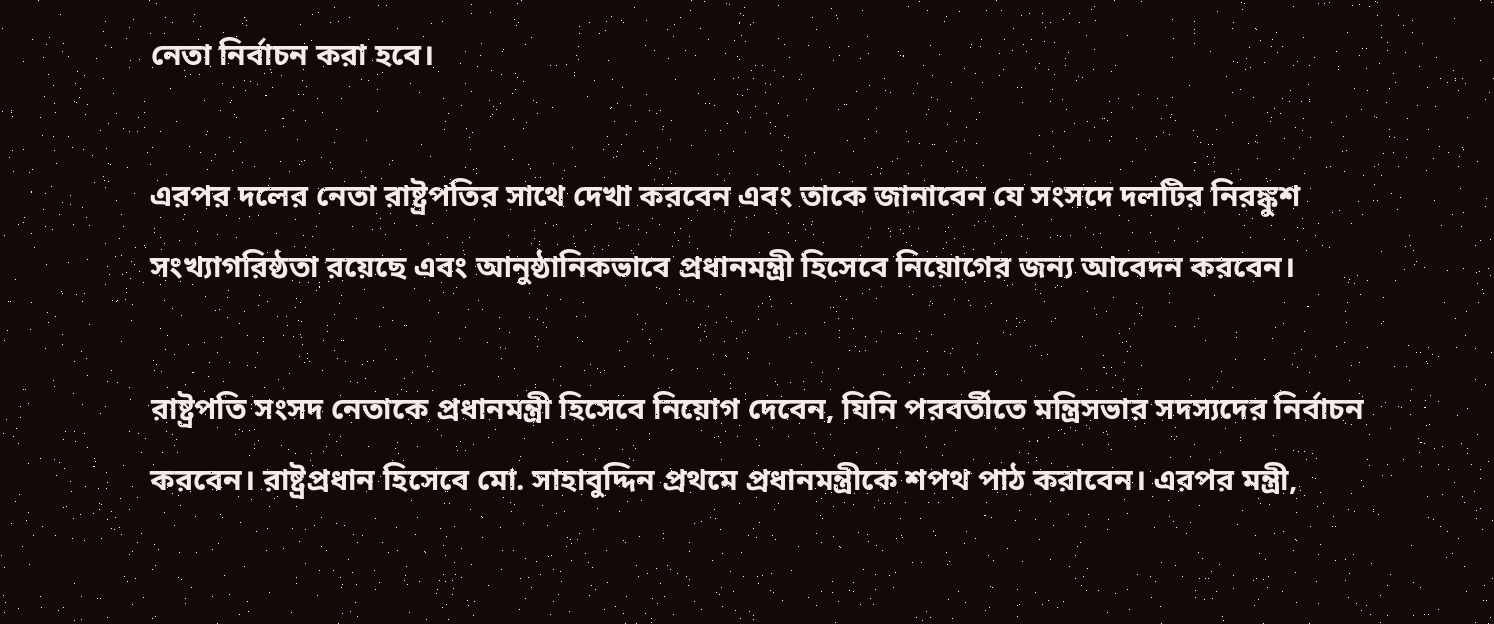নেতা নির্বাচন করা হবে।

এরপর দলের নেতা রাষ্ট্রপতির সাথে দেখা করবেন এবং তাকে জানাবেন যে সংসদে দলটির নিরঙ্কুশ সংখ্যাগরিষ্ঠতা রয়েছে এবং আনুষ্ঠানিকভাবে প্রধানমন্ত্রী হিসেবে নিয়োগের জন্য আবেদন করবেন।

রাষ্ট্রপতি সংসদ নেতাকে প্রধানমন্ত্রী হিসেবে নিয়োগ দেবেন, যিনি পরবর্তীতে মন্ত্রিসভার সদস্যদের নির্বাচন করবেন। রাষ্ট্রপ্রধান হিসেবে মো. সাহাবুদ্দিন প্রথমে প্রধানমন্ত্রীকে শপথ পাঠ করাবেন। এরপর মন্ত্রী,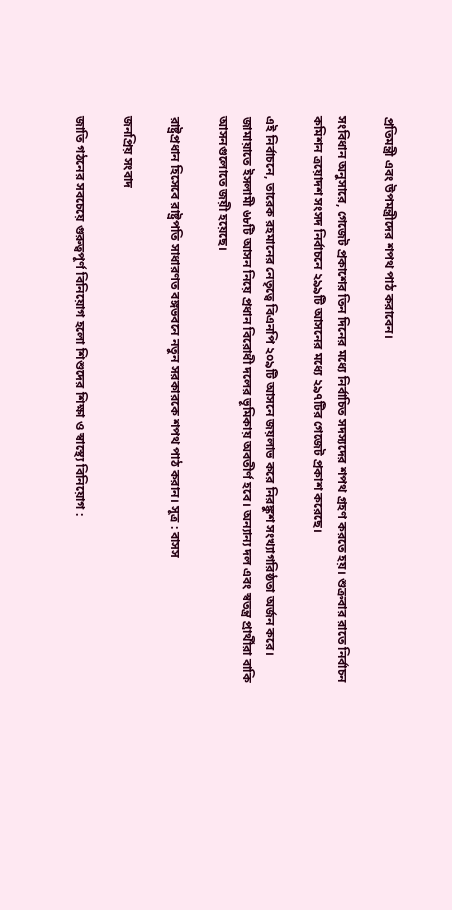প্রতিমন্ত্রী এবং উপমন্ত্রীদের শপথ পাঠ করাবেন।

সংবিধান অনুসারে, গেজেট প্রকাশের তিন দিনের মধ্যে নির্বাচিত সদস্যদের শপথ গ্রহণ করতে হয়। শুক্রবার রাতে নির্বাচন কমিশন ত্রয়োদশ সংসদ নির্বাচনে ২৯৯টি আসনের মধ্যে ২৯৭টির গেজেট প্রকাশ করেছে।

এই নির্বাচনে, তারেক রহমানের নেতৃত্বে বিএনপি ২০৯টি আসনে জয়লাভ করে নিরঙ্কুশ সংখ্যাগরিষ্ঠতা অর্জন করে। জামায়াতে ইসলামী ৬৮টি আসন নিয়ে প্রধান বিরোধী দলের ভূমিকায় অবতীর্ণ হবে। অন্যান্য দল এবং স্বতন্ত্র প্রার্থীরা বাকি আসনগুলোতে জয়ী হয়েছে।

রাষ্ট্রপ্রধান হিসেবে রাষ্ট্রপতি সাধারণত বঙ্গভবনে নতুন সরকারকে শপথ পাঠ করান। সূত্র : বাসস

জনপ্রিয় সংবাদ

জাতি গঠনের সবচেয়ে গুরুত্বপূর্ণ বিনিয়োগ হলো শিশুদের শিক্ষা ও স্বাস্থ্যে বিনিয়োগ :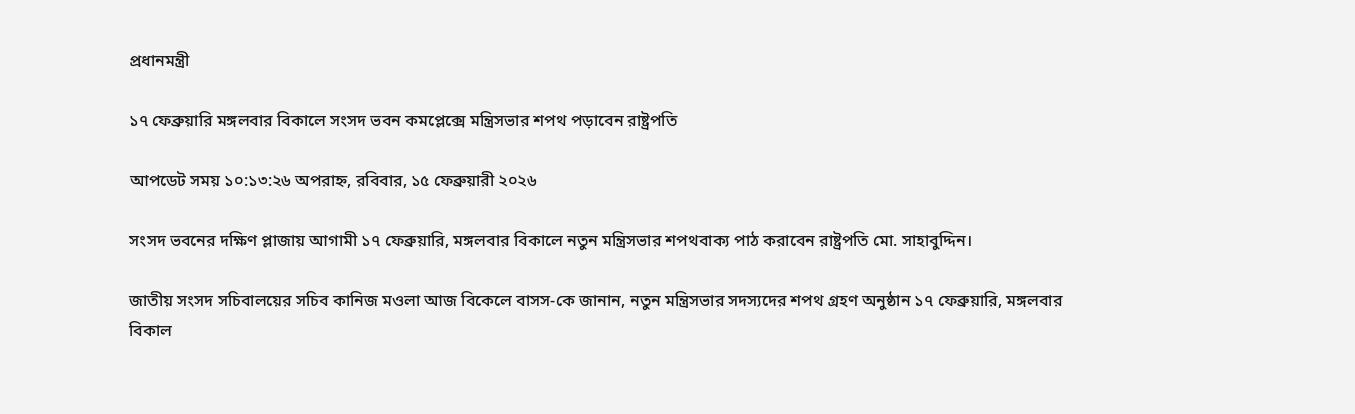প্রধানমন্ত্রী

১৭ ফেব্রুয়ারি মঙ্গলবার বিকালে সংসদ ভবন কমপ্লেক্সে মন্ত্রিসভার শপথ পড়াবেন রাষ্ট্রপতি

আপডেট সময় ১০:১৩:২৬ অপরাহ্ন, রবিবার, ১৫ ফেব্রুয়ারী ২০২৬

সংসদ ভবনের দক্ষিণ প্লাজায় আগামী ১৭ ফেব্রুয়ারি, মঙ্গলবার বিকালে নতুন মন্ত্রিসভার শপথবাক্য পাঠ করাবেন রাষ্ট্রপতি মো. সাহাবুদ্দিন।

জাতীয় সংসদ সচিবালয়ের সচিব কানিজ মওলা আজ বিকেলে বাসস-কে জানান, নতুন মন্ত্রিসভার সদস্যদের শপথ গ্রহণ অনুষ্ঠান ১৭ ফেব্রুয়ারি, মঙ্গলবার বিকাল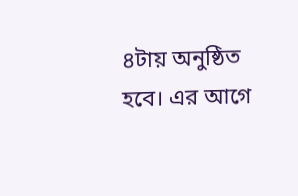৪টায় অনুষ্ঠিত হবে। এর আগে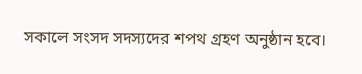সকালে সংসদ সদস্যদের শপথ গ্রহণ অনুষ্ঠান হবে।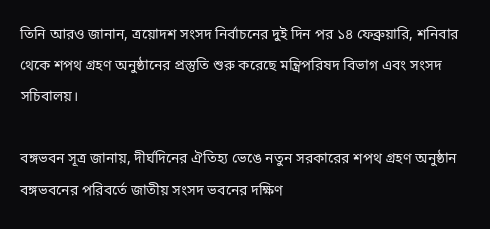তিনি আরও জানান, ত্রয়োদশ সংসদ নির্বাচনের দুই দিন পর ১৪ ফেব্রুয়ারি, শনিবার থেকে শপথ গ্রহণ অনুষ্ঠানের প্রস্তুতি শুরু করেছে মন্ত্রিপরিষদ বিভাগ এবং সংসদ সচিবালয়।

বঙ্গভবন সূত্র জানায়, দীর্ঘদিনের ঐতিহ্য ভেঙে নতুন সরকারের শপথ গ্রহণ অনুষ্ঠান বঙ্গভবনের পরিবর্তে জাতীয় সংসদ ভবনের দক্ষিণ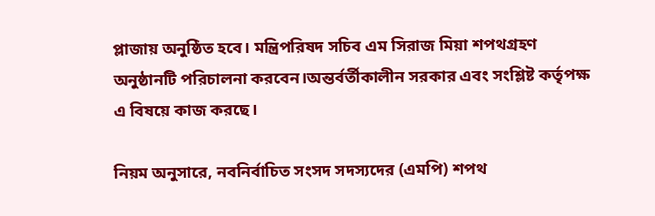প্লাজায় অনুষ্ঠিত হবে। মন্ত্রিপরিষদ সচিব এম সিরাজ মিয়া শপথগ্রহণ অনুষ্ঠানটি পরিচালনা করবেন।অন্তর্বর্তীকালীন সরকার এবং সংশ্লিষ্ট কর্তৃপক্ষ এ বিষয়ে কাজ করছে।

নিয়ম অনুসারে, নবনির্বাচিত সংসদ সদস্যদের (এমপি) শপথ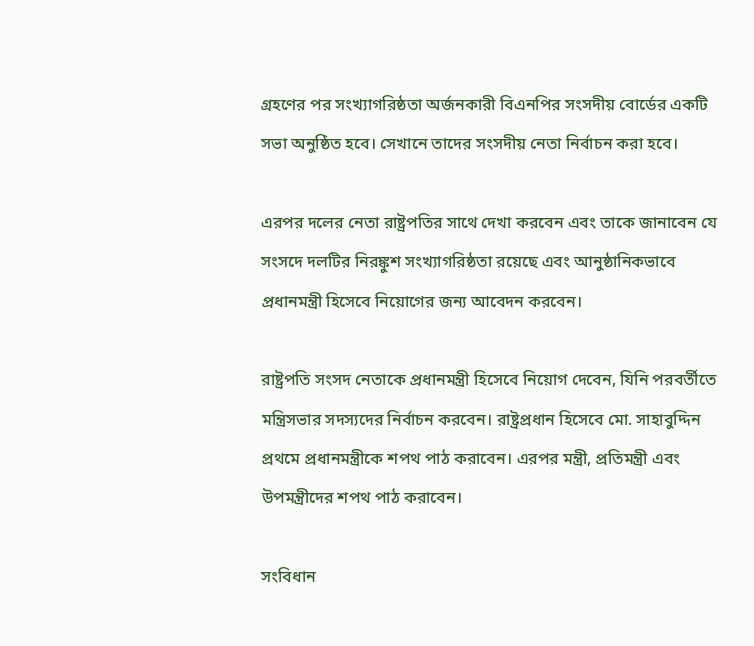গ্রহণের পর সংখ্যাগরিষ্ঠতা অর্জনকারী বিএনপির সংসদীয় বোর্ডের একটি সভা অনুষ্ঠিত হবে। সেখানে তাদের সংসদীয় নেতা নির্বাচন করা হবে।

এরপর দলের নেতা রাষ্ট্রপতির সাথে দেখা করবেন এবং তাকে জানাবেন যে সংসদে দলটির নিরঙ্কুশ সংখ্যাগরিষ্ঠতা রয়েছে এবং আনুষ্ঠানিকভাবে প্রধানমন্ত্রী হিসেবে নিয়োগের জন্য আবেদন করবেন।

রাষ্ট্রপতি সংসদ নেতাকে প্রধানমন্ত্রী হিসেবে নিয়োগ দেবেন, যিনি পরবর্তীতে মন্ত্রিসভার সদস্যদের নির্বাচন করবেন। রাষ্ট্রপ্রধান হিসেবে মো. সাহাবুদ্দিন প্রথমে প্রধানমন্ত্রীকে শপথ পাঠ করাবেন। এরপর মন্ত্রী, প্রতিমন্ত্রী এবং উপমন্ত্রীদের শপথ পাঠ করাবেন।

সংবিধান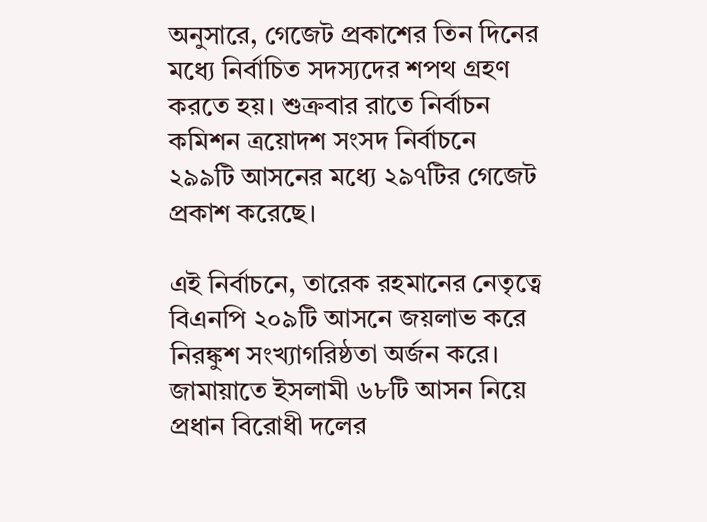অনুসারে, গেজেট প্রকাশের তিন দিনের মধ্যে নির্বাচিত সদস্যদের শপথ গ্রহণ করতে হয়। শুক্রবার রাতে নির্বাচন কমিশন ত্রয়োদশ সংসদ নির্বাচনে ২৯৯টি আসনের মধ্যে ২৯৭টির গেজেট প্রকাশ করেছে।

এই নির্বাচনে, তারেক রহমানের নেতৃত্বে বিএনপি ২০৯টি আসনে জয়লাভ করে নিরঙ্কুশ সংখ্যাগরিষ্ঠতা অর্জন করে। জামায়াতে ইসলামী ৬৮টি আসন নিয়ে প্রধান বিরোধী দলের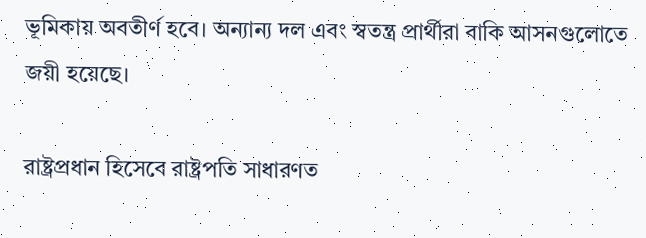ভূমিকায় অবতীর্ণ হবে। অন্যান্য দল এবং স্বতন্ত্র প্রার্থীরা বাকি আসনগুলোতে জয়ী হয়েছে।

রাষ্ট্রপ্রধান হিসেবে রাষ্ট্রপতি সাধারণত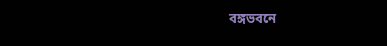বঙ্গভবনে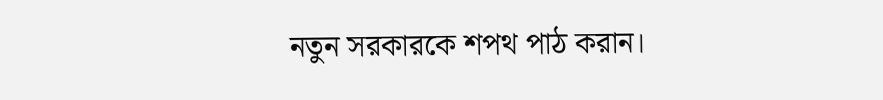নতুন সরকারকে শপথ পাঠ করান।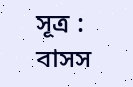সূত্র : বাসস